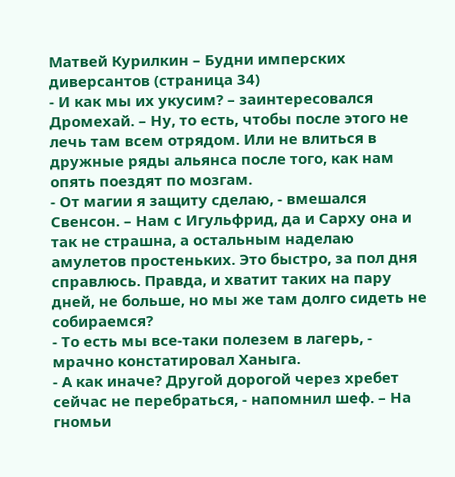Матвей Курилкин – Будни имперских диверсантов (страница 34)
- И как мы их укусим? – заинтересовался Дромехай. – Ну, то есть, чтобы после этого не лечь там всем отрядом. Или не влиться в дружные ряды альянса после того, как нам опять поездят по мозгам.
- От магии я защиту сделаю, - вмешался Свенсон. – Нам с Игульфрид, да и Сарху она и так не страшна, а остальным наделаю амулетов простеньких. Это быстро, за пол дня справлюсь. Правда, и хватит таких на пару дней, не больше, но мы же там долго сидеть не собираемся?
- То есть мы все-таки полезем в лагерь, - мрачно констатировал Ханыга.
- А как иначе? Другой дорогой через хребет сейчас не перебраться, - напомнил шеф. – На гномьи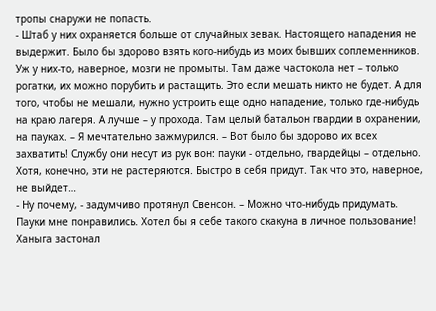тропы снаружи не попасть.
- Штаб у них охраняется больше от случайных зевак. Настоящего нападения не выдержит. Было бы здорово взять кого-нибудь из моих бывших соплеменников. Уж у них-то, наверное, мозги не промыты. Там даже частокола нет – только рогатки, их можно порубить и растащить. Это если мешать никто не будет. А для того, чтобы не мешали, нужно устроить еще одно нападение, только где-нибудь на краю лагеря. А лучше – у прохода. Там целый батальон гвардии в охранении, на пауках. – Я мечтательно зажмурился. – Вот было бы здорово их всех захватить! Службу они несут из рук вон: пауки - отдельно, гвардейцы – отдельно. Хотя, конечно, эти не растеряются. Быстро в себя придут. Так что это, наверное, не выйдет…
- Ну почему, - задумчиво протянул Свенсон. – Можно что-нибудь придумать. Пауки мне понравились. Хотел бы я себе такого скакуна в личное пользование!
Ханыга застонал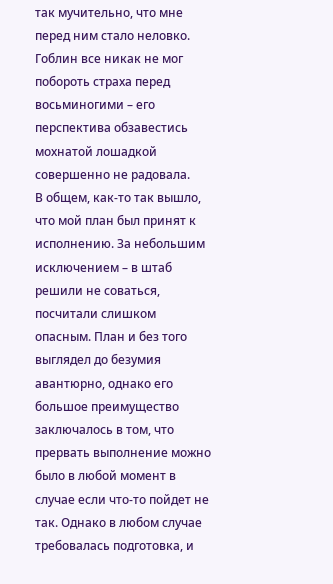так мучительно, что мне перед ним стало неловко. Гоблин все никак не мог побороть страха перед восьминогими – его перспектива обзавестись мохнатой лошадкой совершенно не радовала.
В общем, как-то так вышло, что мой план был принят к исполнению. За небольшим исключением – в штаб решили не соваться, посчитали слишком опасным. План и без того выглядел до безумия авантюрно, однако его большое преимущество заключалось в том, что прервать выполнение можно было в любой момент в случае если что-то пойдет не так. Однако в любом случае требовалась подготовка, и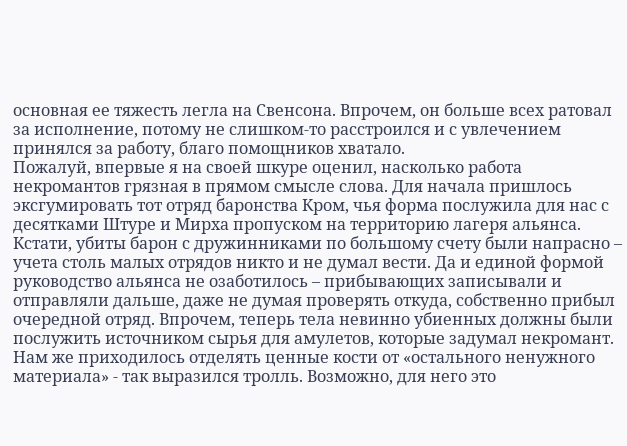основная ее тяжесть легла на Свенсона. Впрочем, он больше всех ратовал за исполнение, потому не слишком-то расстроился и с увлечением принялся за работу, благо помощников хватало.
Пожалуй, впервые я на своей шкуре оценил, насколько работа некромантов грязная в прямом смысле слова. Для начала пришлось эксгумировать тот отряд баронства Кром, чья форма послужила для нас с десятками Штуре и Мирха пропуском на территорию лагеря альянса. Кстати, убиты барон с дружинниками по большому счету были напрасно – учета столь малых отрядов никто и не думал вести. Да и единой формой руководство альянса не озаботилось – прибывающих записывали и отправляли дальше, даже не думая проверять откуда, собственно прибыл очередной отряд. Впрочем, теперь тела невинно убиенных должны были послужить источником сырья для амулетов, которые задумал некромант. Нам же приходилось отделять ценные кости от «остального ненужного материала» - так выразился тролль. Возможно, для него это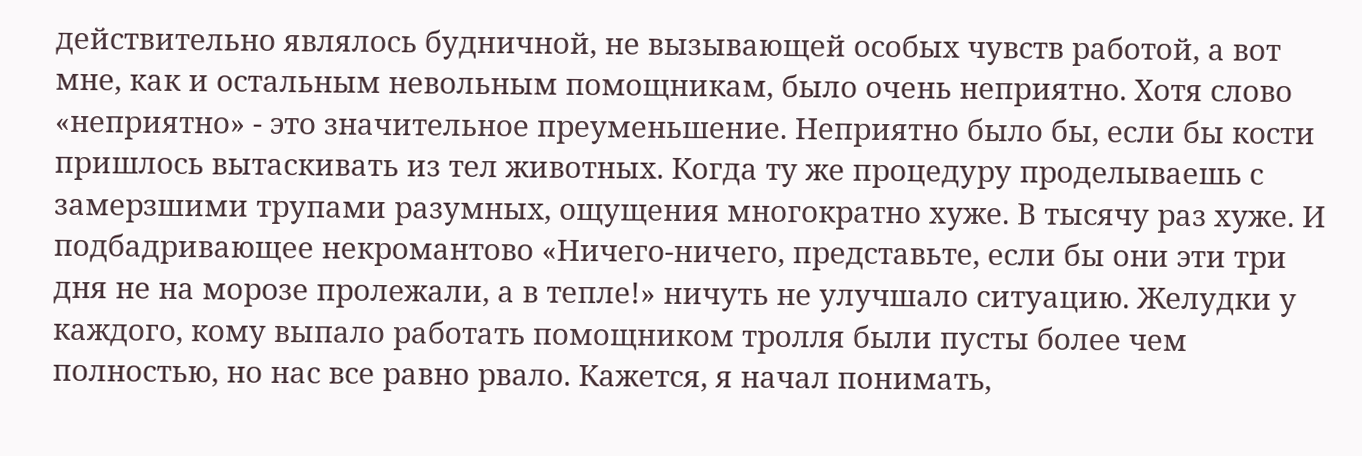действительно являлось будничной, не вызывающей особых чувств работой, а вот мне, как и остальным невольным помощникам, было очень неприятно. Хотя слово «неприятно» - это значительное преуменьшение. Неприятно было бы, если бы кости пришлось вытаскивать из тел животных. Когда ту же процедуру проделываешь с замерзшими трупами разумных, ощущения многократно хуже. В тысячу раз хуже. И подбадривающее некромантово «Ничего-ничего, представьте, если бы они эти три дня не на морозе пролежали, а в тепле!» ничуть не улучшало ситуацию. Желудки у каждого, кому выпало работать помощником тролля были пусты более чем полностью, но нас все равно рвало. Кажется, я начал понимать,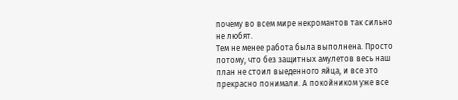почему во всем мире некромантов так сильно не любят.
Тем не менее работа была выполнена. Просто потому, что без защитных амулетов весь наш план не стоил выеденного яйца, и все это прекрасно понимали. А покойником уже все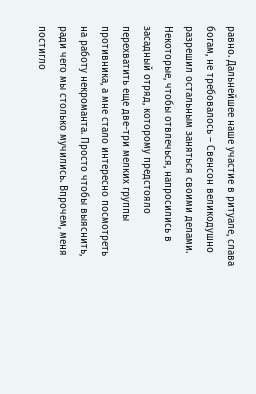равно. Дальнейшее наше участие в ритуале, слава богам, не требовалось – Свенсон великодушно разрешил остальным заняться своими делами. Некоторые, чтобы отвлечься, напросились в засадный отряд, которому предстояло перехватить еще две-три мелких группы противника, а мне стало интересно посмотреть на работу некроманта. Просто чтобы выяснить, ради чего мы столько мучились. Впрочем, меня постигло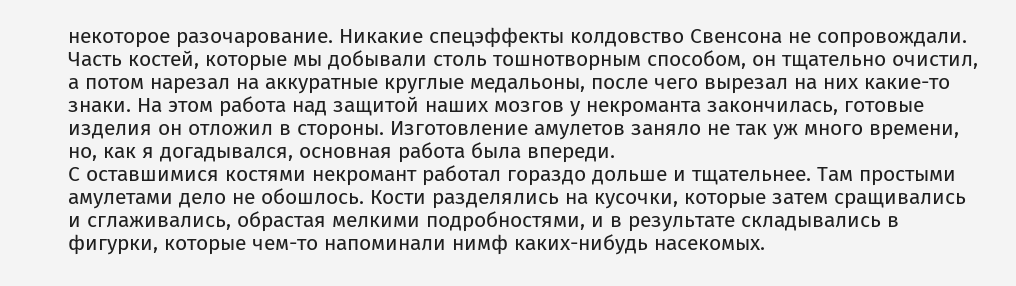некоторое разочарование. Никакие спецэффекты колдовство Свенсона не сопровождали. Часть костей, которые мы добывали столь тошнотворным способом, он тщательно очистил, а потом нарезал на аккуратные круглые медальоны, после чего вырезал на них какие-то знаки. На этом работа над защитой наших мозгов у некроманта закончилась, готовые изделия он отложил в стороны. Изготовление амулетов заняло не так уж много времени, но, как я догадывался, основная работа была впереди.
С оставшимися костями некромант работал гораздо дольше и тщательнее. Там простыми амулетами дело не обошлось. Кости разделялись на кусочки, которые затем сращивались и сглаживались, обрастая мелкими подробностями, и в результате складывались в фигурки, которые чем-то напоминали нимф каких-нибудь насекомых.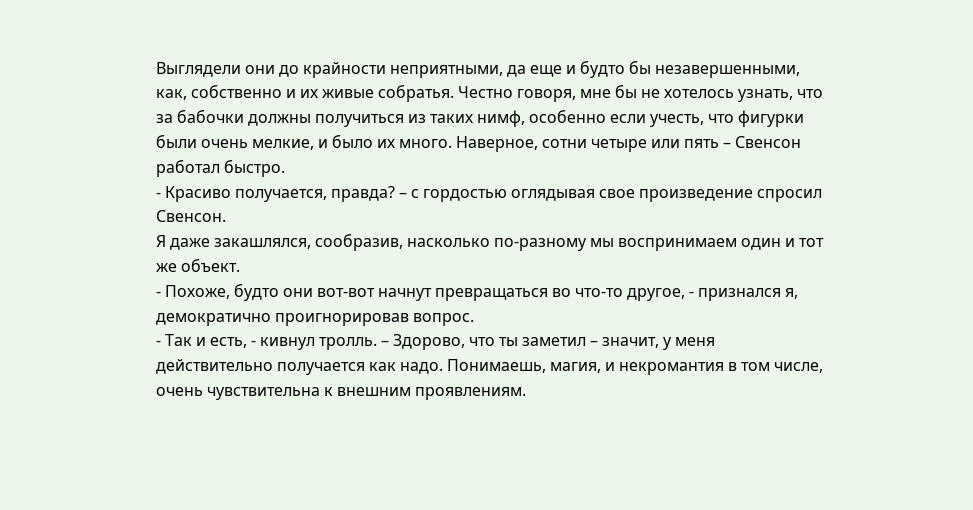Выглядели они до крайности неприятными, да еще и будто бы незавершенными, как, собственно и их живые собратья. Честно говоря, мне бы не хотелось узнать, что за бабочки должны получиться из таких нимф, особенно если учесть, что фигурки были очень мелкие, и было их много. Наверное, сотни четыре или пять – Свенсон работал быстро.
- Красиво получается, правда? – с гордостью оглядывая свое произведение спросил Свенсон.
Я даже закашлялся, сообразив, насколько по-разному мы воспринимаем один и тот же объект.
- Похоже, будто они вот-вот начнут превращаться во что-то другое, - признался я, демократично проигнорировав вопрос.
- Так и есть, - кивнул тролль. – Здорово, что ты заметил – значит, у меня действительно получается как надо. Понимаешь, магия, и некромантия в том числе, очень чувствительна к внешним проявлениям.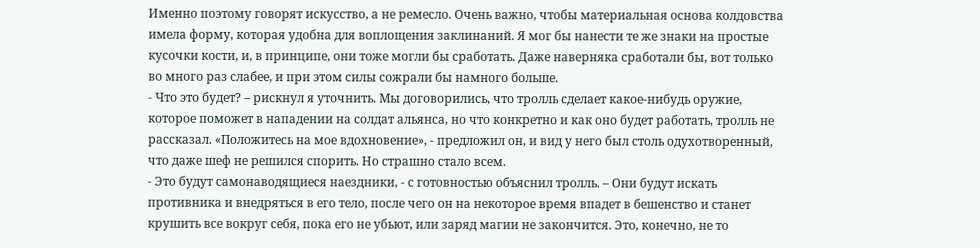Именно поэтому говорят искусство, а не ремесло. Очень важно, чтобы материальная основа колдовства имела форму, которая удобна для воплощения заклинаний. Я мог бы нанести те же знаки на простые кусочки кости, и, в принципе, они тоже могли бы сработать. Даже наверняка сработали бы, вот только во много раз слабее, и при этом силы сожрали бы намного больше.
- Что это будет? – рискнул я уточнить. Мы договорились, что тролль сделает какое-нибудь оружие, которое поможет в нападении на солдат альянса, но что конкретно и как оно будет работать, тролль не рассказал. «Положитесь на мое вдохновение», - предложил он, и вид у него был столь одухотворенный, что даже шеф не решился спорить. Но страшно стало всем.
- Это будут самонаводящиеся наездники, - с готовностью объяснил тролль. – Они будут искать противника и внедряться в его тело, после чего он на некоторое время впадет в бешенство и станет крушить все вокруг себя, пока его не убьют, или заряд магии не закончится. Это, конечно, не то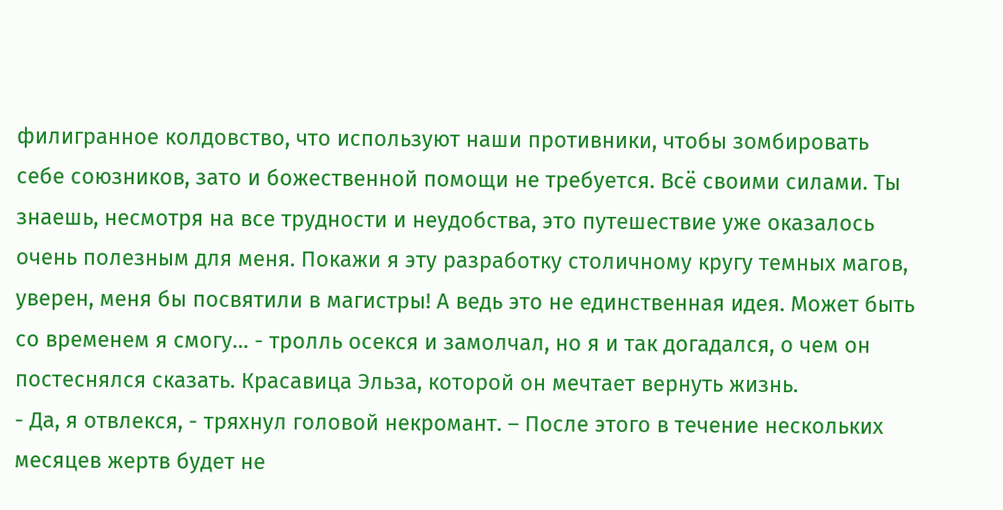филигранное колдовство, что используют наши противники, чтобы зомбировать себе союзников, зато и божественной помощи не требуется. Всё своими силами. Ты знаешь, несмотря на все трудности и неудобства, это путешествие уже оказалось очень полезным для меня. Покажи я эту разработку столичному кругу темных магов, уверен, меня бы посвятили в магистры! А ведь это не единственная идея. Может быть со временем я смогу… - тролль осекся и замолчал, но я и так догадался, о чем он постеснялся сказать. Красавица Эльза, которой он мечтает вернуть жизнь.
- Да, я отвлекся, - тряхнул головой некромант. – После этого в течение нескольких месяцев жертв будет не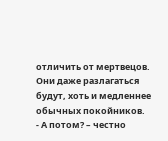отличить от мертвецов. Они даже разлагаться будут, хоть и медленнее обычных покойников.
- А потом? – честно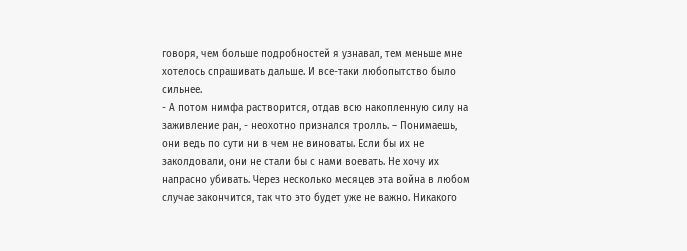говоря, чем больше подробностей я узнавал, тем меньше мне хотелось спрашивать дальше. И все-таки любопытство было сильнее.
- А потом нимфа растворится, отдав всю накопленную силу на заживление ран, - неохотно признался тролль. – Понимаешь, они ведь по сути ни в чем не виноваты. Если бы их не заколдовали, они не стали бы с нами воевать. Не хочу их напрасно убивать. Через несколько месяцев эта война в любом случае закончится, так что это будет уже не важно. Никакого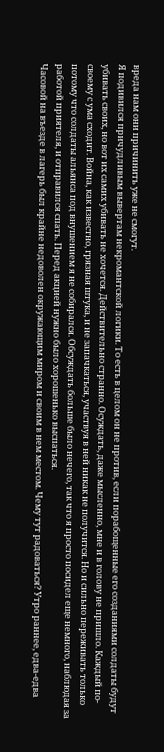вреда нам они причинить уже не смогут.
Я подивился причудливым вывертам некромантской логики. То есть в целом он не против, если порабощенные его созданиями солдаты будут убивать своих, но вот их самих убивать не хочется. Действительно странно. Осуждать, даже мысленно, мне и в голову не пришло. Каждый по-своему с ума сходит. Война, как известно, грязная штука, и не запачкаться, участвуя в ней никак не получится. Но и сильно переживать только потому что солдаты альянса под внушением я не собирался. Обсуждать больше было нечего, так что я просто посидел еще немного, наблюдая за работой приятеля, и отправился спать. Перед акцией нужно было хорошенько выспаться.
Часовой на въезде в лагерь был крайне недоволен окружающим миром и своим в нем местом. Чему тут радоваться? Утро раннее, едва-едва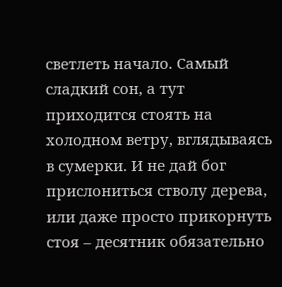светлеть начало. Самый сладкий сон, а тут приходится стоять на холодном ветру, вглядываясь в сумерки. И не дай бог прислониться стволу дерева, или даже просто прикорнуть стоя – десятник обязательно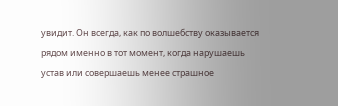увидит. Он всегда, как по волшебству оказывается рядом именно в тот момент, когда нарушаешь устав или совершаешь менее страшное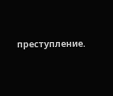преступление.